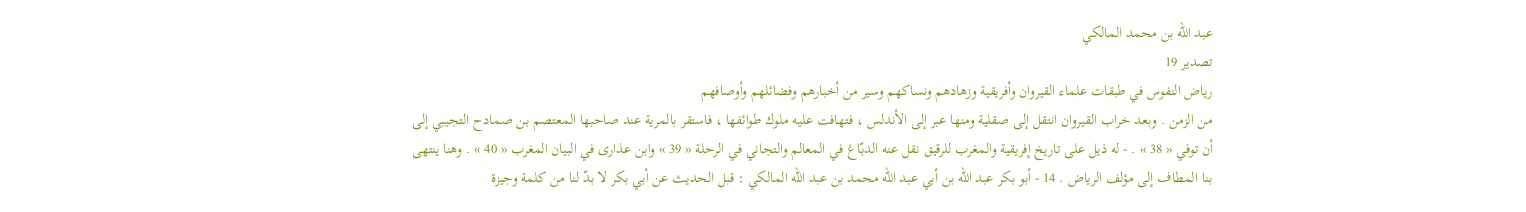عبد الله بن محمد المالكي
تصدير 19
رياض النفوس في طبقات علماء القيروان وأفريقية وزهادهم ونساكهم وسير من أخبارهم وفضائلهم وأوصافهم
من الزمن . وبعد خراب القيروان انتقل إلى صقلية ومنها عبر إلى الأندلس ، فتهافت عليه ملوك طوائفها ، فاستقر بالمرية عند صاحبها المعتصم بن صمادح التجيبي إلى أن توفي « 38 » . - له ذيل على تاريخ إفريقية والمغرب للرقيق نقل عنه الدبّاغ في المعالم والتجاني في الرحلة « 39 » وابن عذارى في البيان المغرب « 40 » . وهنا ينتهى بنا المطاف إلى مؤلف الرياض . 14 - أبو بكر عبد اللّه بن أبي عبد اللّه محمد بن عبد اللّه المالكي : قبل الحديث عن أبي بكر لا بدّ لنا من كلمة وجيزة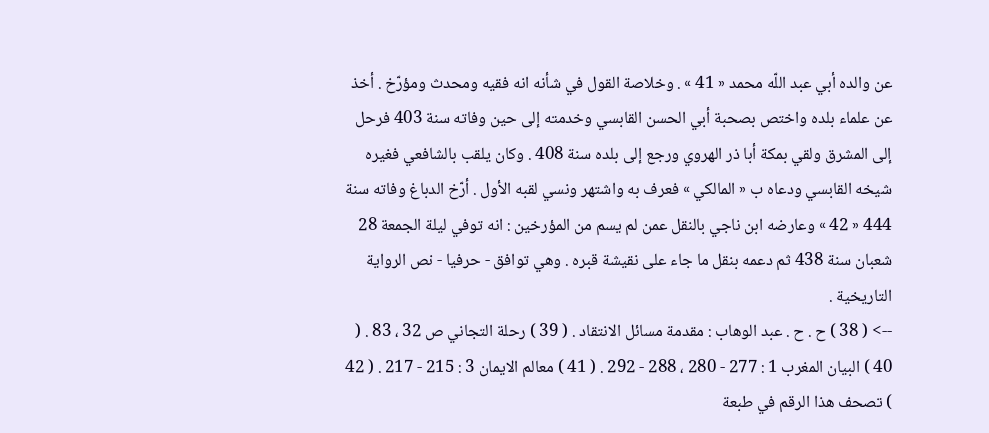عن والده أبي عبد اللّه محمد « 41 » . وخلاصة القول في شأنه انه فقيه ومحدث ومؤرّخ . أخذ عن علماء بلده واختص بصحبة أبي الحسن القابسي وخدمته إلى حين وفاته سنة 403 فرحل إلى المشرق ولقي بمكة أبا ذر الهروي ورجع إلى بلده سنة 408 . وكان يلقب بالشافعي فغيره شيخه القابسي ودعاه ب « المالكي » فعرف به واشتهر ونسي لقبه الأول . أرّخ الدباغ وفاته سنة 444 « 42 » وعارضه ابن ناجي بالنقل عمن لم يسم من المؤرخين : انه توفي ليلة الجمعة 28 شعبان سنة 438 ثم دعمه بنقل ما جاء على نقيشة قبره . وهي توافق - حرفيا - نص الرواية التاريخية .
--> ( 38 ) ح . ح . عبد الوهاب : مقدمة مسائل الانتقاد . ( 39 ) رحلة التجاني ص 32 ، 83 . ( 40 ) البيان المغرب 1 : 277 - 280 ، 288 - 292 . ( 41 ) معالم الايمان 3 : 215 - 217 . ( 42 ) تصحف هذا الرقم في طبعة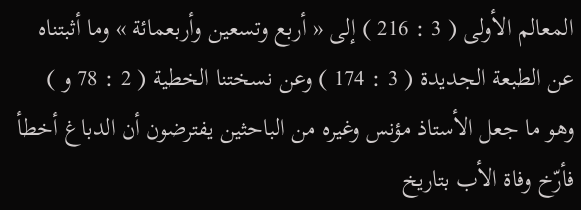المعالم الأولى ( 3 : 216 ) إلى « أربع وتسعين وأربعمائة » وما أثبتناه عن الطبعة الجديدة ( 3 : 174 ) وعن نسختنا الخطية ( 2 : 78 و ) وهو ما جعل الأستاذ مؤنس وغيره من الباحثين يفترضون أن الدباغ أخطأ فأرّخ وفاة الأب بتاريخ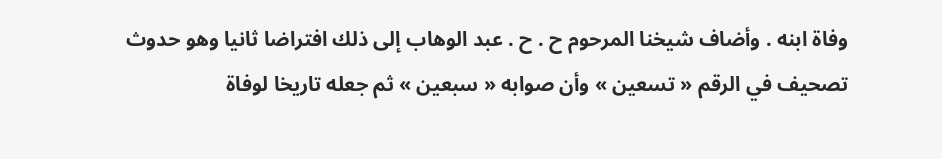وفاة ابنه . وأضاف شيخنا المرحوم ح . ح . عبد الوهاب إلى ذلك افتراضا ثانيا وهو حدوث تصحيف في الرقم « تسعين » وأن صوابه « سبعين » ثم جعله تاريخا لوفاة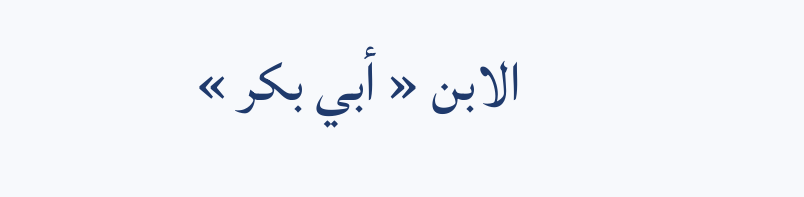الابن « أبي بكر »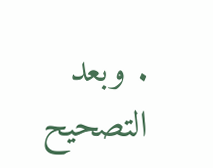. وبعد التصحيح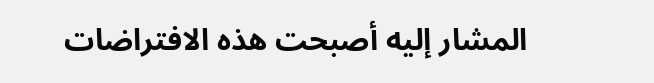المشار إليه أصبحت هذه الافتراضات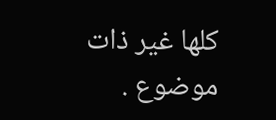كلها غير ذات موضوع .